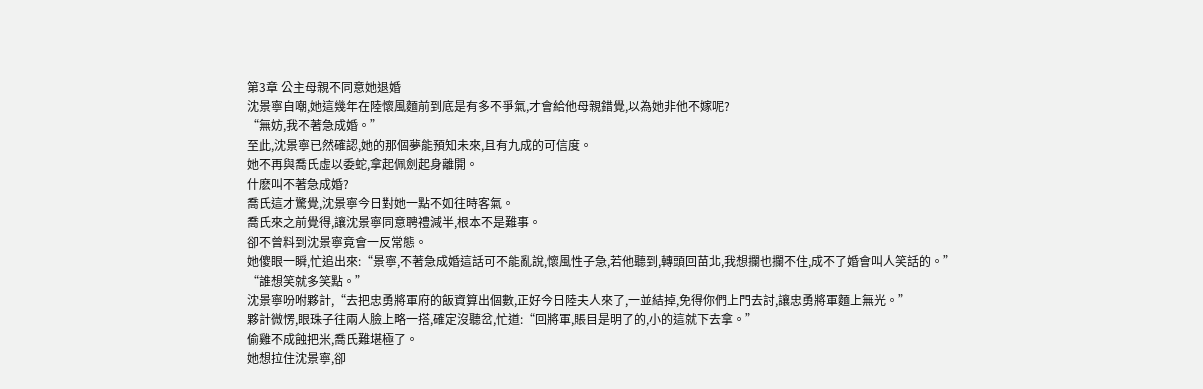第3章 公主母親不同意她退婚
沈景寧自嘲,她這幾年在陸懷風麵前到底是有多不爭氣,才會給他母親錯覺,以為她非他不嫁呢?
“無妨,我不著急成婚。”
至此,沈景寧已然確認,她的那個夢能預知未來,且有九成的可信度。
她不再與喬氏虛以委蛇,拿起佩劍起身離開。
什麽叫不著急成婚?
喬氏這才驚覺,沈景寧今日對她一點不如往時客氣。
喬氏來之前覺得,讓沈景寧同意聘禮減半,根本不是難事。
卻不曾料到沈景寧竟會一反常態。
她傻眼一瞬,忙追出來:“景寧,不著急成婚這話可不能亂說,懷風性子急,若他聽到,轉頭回苗北,我想攔也攔不住,成不了婚會叫人笑話的。”
“誰想笑就多笑點。”
沈景寧吩咐夥計,“去把忠勇將軍府的飯資算出個數,正好今日陸夫人來了,一並結掉,免得你們上門去討,讓忠勇將軍麵上無光。”
夥計微愣,眼珠子往兩人臉上略一搭,確定沒聽岔,忙道:“回將軍,賬目是明了的,小的這就下去拿。”
偷雞不成蝕把米,喬氏難堪極了。
她想拉住沈景寧,卻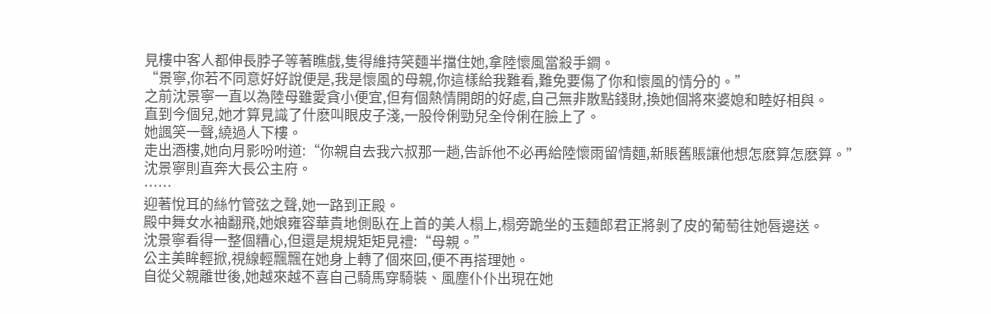見樓中客人都伸長脖子等著瞧戲,隻得維持笑麵半擋住她,拿陸懷風當殺手鐧。
“景寧,你若不同意好好說便是,我是懷風的母親,你這樣給我難看,難免要傷了你和懷風的情分的。”
之前沈景寧一直以為陸母雖愛貪小便宜,但有個熱情開朗的好處,自己無非散點錢財,換她個將來婆媳和睦好相與。
直到今個兒,她才算見識了什麽叫眼皮子淺,一股伶俐勁兒全伶俐在臉上了。
她諷笑一聲,繞過人下樓。
走出酒樓,她向月影吩咐道:“你親自去我六叔那一趟,告訴他不必再給陸懷雨留情麵,新賬舊賬讓他想怎麽算怎麽算。”
沈景寧則直奔大長公主府。
……
迎著悅耳的絲竹管弦之聲,她一路到正殿。
殿中舞女水袖翻飛,她娘雍容華貴地側臥在上首的美人榻上,榻旁跪坐的玉麵郎君正將剝了皮的葡萄往她唇邊送。
沈景寧看得一整個糟心,但還是規規矩矩見禮:“母親。”
公主美眸輕掀,視線輕飄飄在她身上轉了個來回,便不再搭理她。
自從父親離世後,她越來越不喜自己騎馬穿騎裝、風塵仆仆出現在她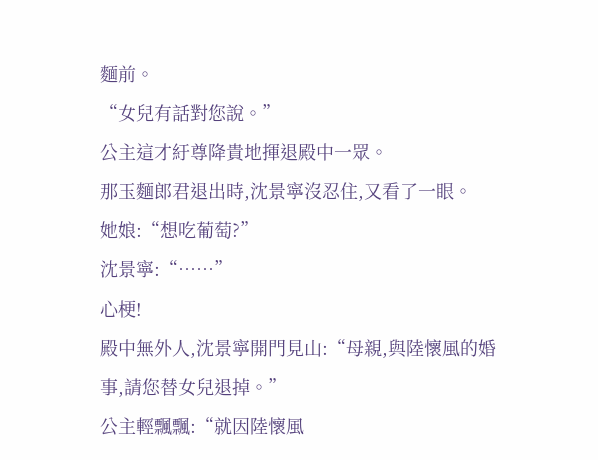麵前。
“女兒有話對您說。”
公主這才紆尊降貴地揮退殿中一眾。
那玉麵郎君退出時,沈景寧沒忍住,又看了一眼。
她娘:“想吃葡萄?”
沈景寧:“……”
心梗!
殿中無外人,沈景寧開門見山:“母親,與陸懷風的婚事,請您替女兒退掉。”
公主輕飄飄:“就因陸懷風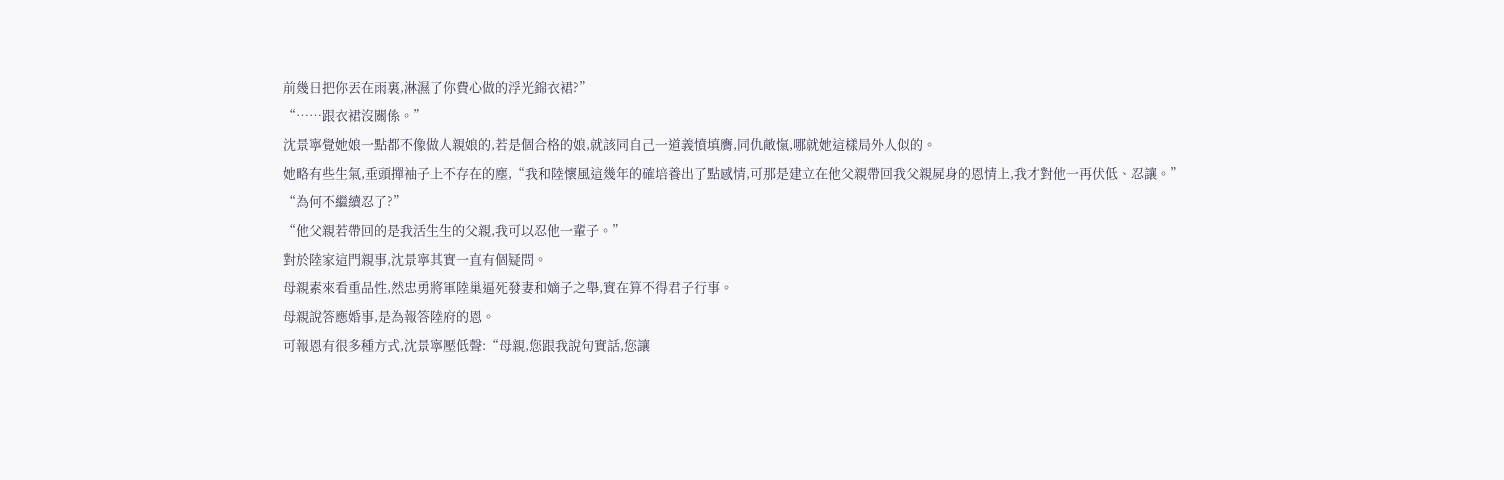前幾日把你丟在雨裏,淋濕了你費心做的浮光錦衣裙?”
“……跟衣裙沒關係。”
沈景寧覺她娘一點都不像做人親娘的,若是個合格的娘,就該同自己一道義憤填膺,同仇敵愾,哪就她這樣局外人似的。
她略有些生氣,垂頭撣袖子上不存在的塵,“我和陸懷風這幾年的確培養出了點感情,可那是建立在他父親帶回我父親屍身的恩情上,我才對他一再伏低、忍讓。”
“為何不繼續忍了?”
“他父親若帶回的是我活生生的父親,我可以忍他一輩子。”
對於陸家這門親事,沈景寧其實一直有個疑問。
母親素來看重品性,然忠勇將軍陸巢逼死發妻和嫡子之舉,實在算不得君子行事。
母親說答應婚事,是為報答陸府的恩。
可報恩有很多種方式,沈景寧壓低聲:“母親,您跟我說句實話,您讓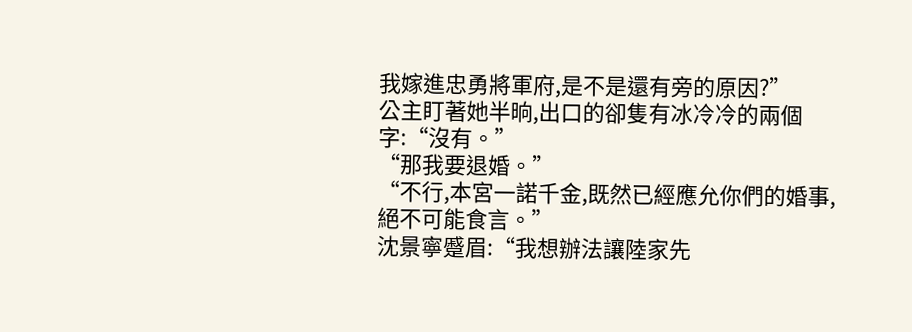我嫁進忠勇將軍府,是不是還有旁的原因?”
公主盯著她半晌,出口的卻隻有冰冷冷的兩個字:“沒有。”
“那我要退婚。”
“不行,本宮一諾千金,既然已經應允你們的婚事,絕不可能食言。”
沈景寧蹙眉:“我想辦法讓陸家先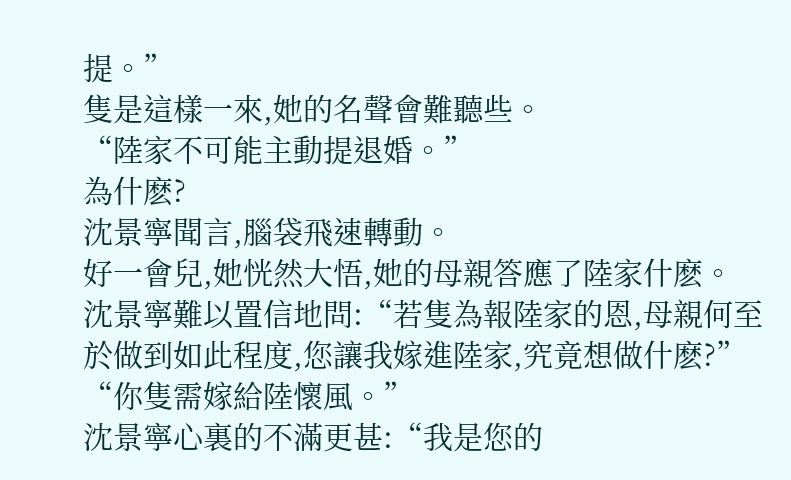提。”
隻是這樣一來,她的名聲會難聽些。
“陸家不可能主動提退婚。”
為什麽?
沈景寧聞言,腦袋飛速轉動。
好一會兒,她恍然大悟,她的母親答應了陸家什麽。
沈景寧難以置信地問:“若隻為報陸家的恩,母親何至於做到如此程度,您讓我嫁進陸家,究竟想做什麽?”
“你隻需嫁給陸懷風。”
沈景寧心裏的不滿更甚:“我是您的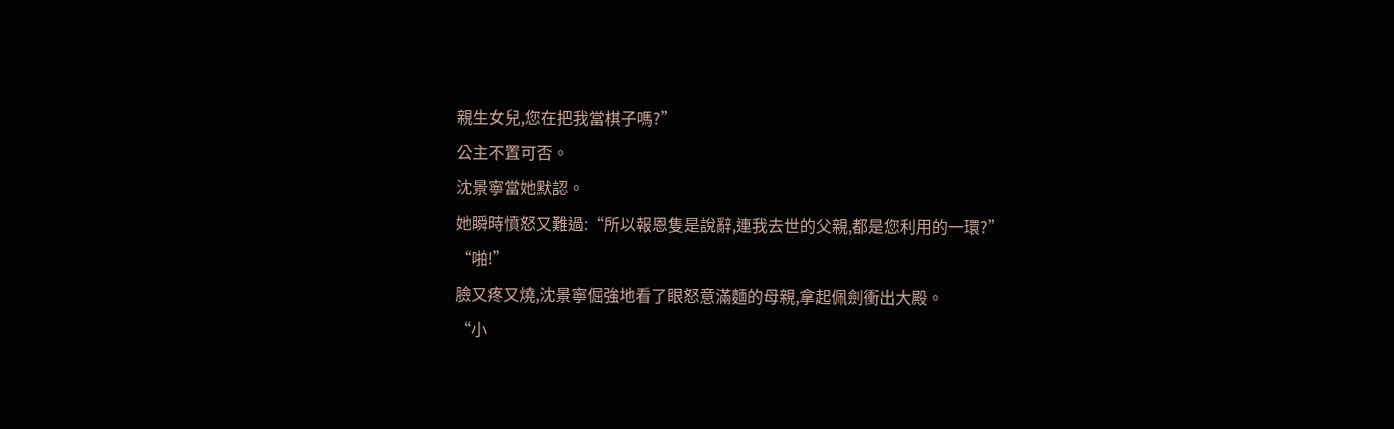親生女兒,您在把我當棋子嗎?”
公主不置可否。
沈景寧當她默認。
她瞬時憤怒又難過:“所以報恩隻是說辭,連我去世的父親,都是您利用的一環?”
“啪!”
臉又疼又燒,沈景寧倔強地看了眼怒意滿麵的母親,拿起佩劍衝出大殿。
“小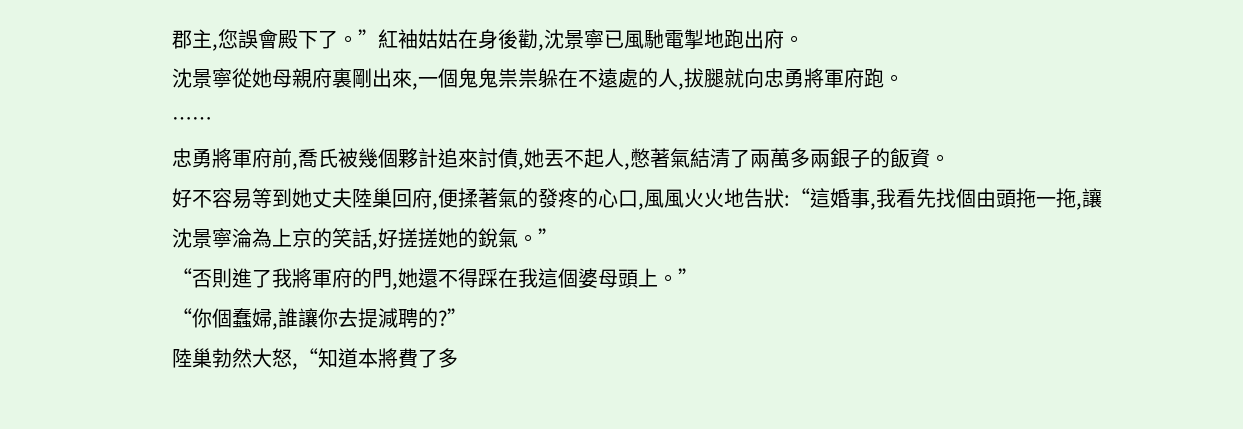郡主,您誤會殿下了。”紅袖姑姑在身後勸,沈景寧已風馳電掣地跑出府。
沈景寧從她母親府裏剛出來,一個鬼鬼祟祟躲在不遠處的人,拔腿就向忠勇將軍府跑。
……
忠勇將軍府前,喬氏被幾個夥計追來討債,她丟不起人,憋著氣結清了兩萬多兩銀子的飯資。
好不容易等到她丈夫陸巢回府,便揉著氣的發疼的心口,風風火火地告狀:“這婚事,我看先找個由頭拖一拖,讓沈景寧淪為上京的笑話,好搓搓她的銳氣。”
“否則進了我將軍府的門,她還不得踩在我這個婆母頭上。”
“你個蠢婦,誰讓你去提減聘的?”
陸巢勃然大怒,“知道本將費了多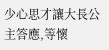少心思才讓大長公主答應,等懷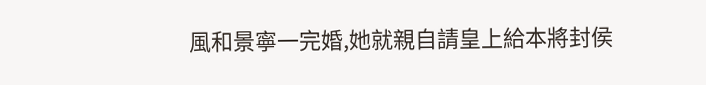風和景寧一完婚,她就親自請皇上給本將封侯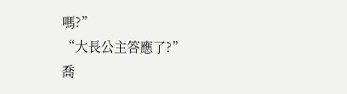嗎?”
“大長公主答應了?”
喬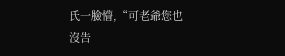氏一臉懵,“可老爺您也沒告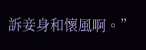訴妾身和懷風啊。”